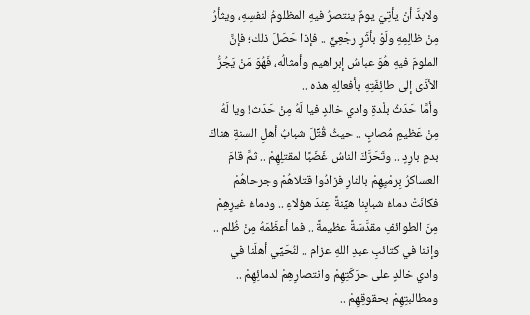ولابدَّ أنْ يأتِيَ يومٌ ينتصرُ فيهِ المظلومُ لنفسِهِ، ويثأرُ مِنْ ظالِمِهِ ولَوْ بأثَرٍ رجْعِيٍّ .. فإذا حَصَلَ ذلك؛ فإنَّ الملومَ فيهِ هُوَ عباسُ إبراهيم وأمثالُه، فَهُوَ مَنْ يَجُرُّ الأذَى إلى طائِفَتِهِ بأفعالِهِ هذه ..
وأمَّا حَدَثُ بلْدةِ وادي خالدٍ فيا لَهُ مِنْ حَدَث! ويا لَهُ مِنْ عَظيمِ مُصابٍ .. حيثُ قُتِّلَ شبابُ أهلِ السنةِ هناكَ بدمٍ بارِدٍ .. وتَحَرَّكَ الناسُ غَضَبًا لمقتلِهِمْ .. ثمَّ قامَ العساكرُ بِرمْيِهِمْ بالنارِ فزادُوا قتلاهُمْ وجرحاهُمْ فكانَتْ دماءُ شبابِنا هيِّنةً عِندَ هؤلاءِ .. ودماءُ غيرِهِمْ مِنَ الطوائفِ مقدَّسَةً عظيمةً .. فما أعظَمَهُ مِنْ ظُلم ..
وإننا في كتائبِ عبدِ اللهِ عزام .. لنُحَيِّي أهلَنا في وادي خالدٍ على حرَكَتِهِمْ وانتصارِهِمْ لدمائِهِمْ .. ومطالبتِهِمْ بحقوقِهِمْ ..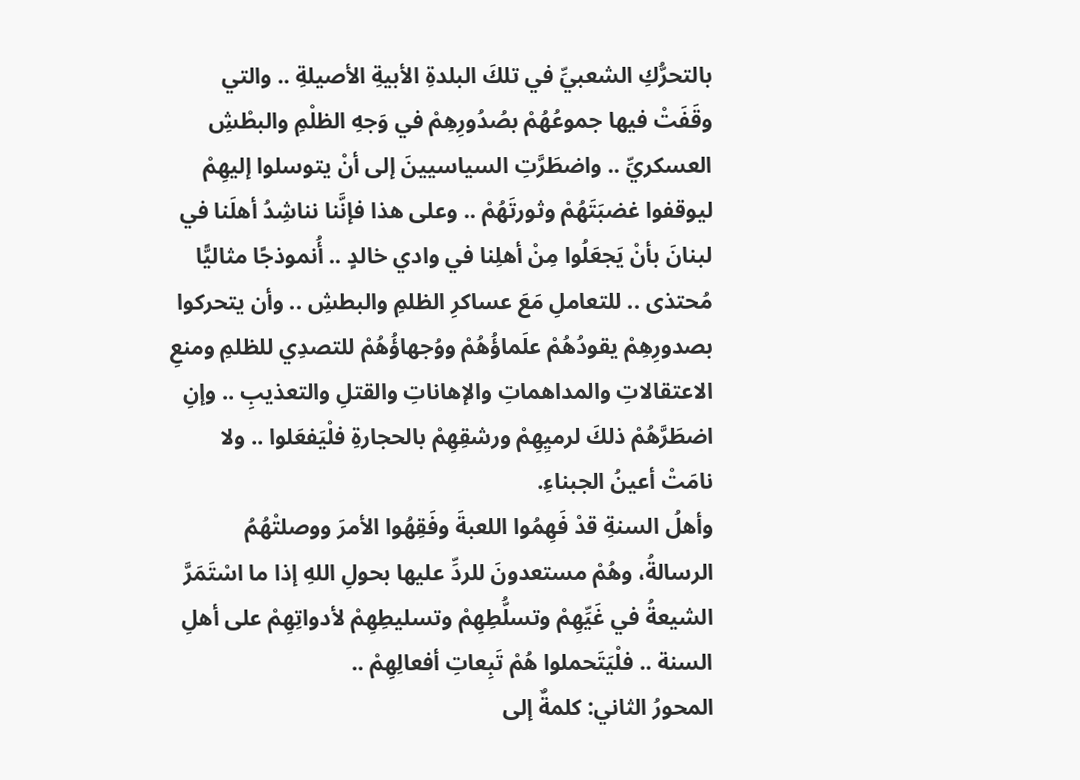بالتحرُّكِ الشعبيِّ في تلكَ البلدةِ الأبيةِ الأصيلةِ .. والتي وقَفَتْ فيها جموعُهُمْ بصُدُورِهِمْ في وَجهِ الظلْمِ والبطْشِ العسكريِّ .. واضطَرَّتِ السياسيينَ إلى أنْ يتوسلوا إليهِمْ ليوقفوا غضبَتَهُمْ وثورتَهُمْ .. وعلى هذا فإنَّنا نناشِدُ أهلَنا في لبنانَ بأنْ يَجعَلُوا مِنْ أهلِنا في وادي خالدٍ .. أُنموذجًا مثاليًّا مُحتذى .. للتعاملِ مَعَ عساكرِ الظلمِ والبطشِ .. وأن يتحركوا بصدورِهِمْ يقودُهُمْ علَماؤُهُمْ ووُجهاؤُهُمْ للتصدِي للظلمِ ومنعِ الاعتقالاتِ والمداهماتِ والإهاناتِ والقتلِ والتعذيبِ .. وإنِ اضطَرَّهُمْ ذلكَ لرميِهِمْ ورشقِهِمْ بالحجارةِ فلْيَفعَلوا .. ولا نامَتْ أعينُ الجبناءِ.
وأهلُ السنةِ قدْ فَهِمُوا اللعبةَ وفَقِهُوا الأمرَ ووصلتْهُمُ الرسالةُ، وهُمْ مستعدونَ للردِّ عليها بحولِ اللهِ إذا ما اسْتَمَرَّ الشيعةُ في غَيِّهِمْ وتسلُّطِهِمْ وتسليطِهِمْ لأدواتِهِمْ على أهلِ السنة .. فلْيَتَحملوا هُمْ تَبِعاتِ أفعالِهِمْ ..
المحورُ الثاني: كلمةٌ إلى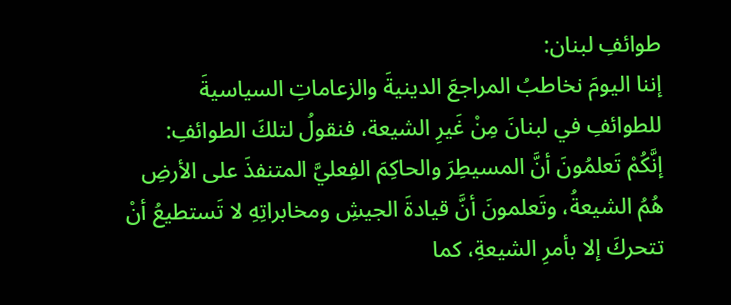طوائفِ لبنان:
إننا اليومَ نخاطبُ المراجعَ الدينيةَ والزعاماتِ السياسيةَ للطوائفِ في لبنانَ مِنْ غَيرِ الشيعة، فنقولُ لتلكَ الطوائفِ:
إنَّكُمْ تَعلمُونَ أنَّ المسيطِرَ والحاكِمَ الفِعليَّ المتنفذَ على الأرضِ هُمُ الشيعةُ، وتَعلمونَ أنَّ قيادةَ الجيشِ ومخابراتِهِ لا تَستطيعُ أنْ تتحركَ إلا بأمرِ الشيعةِ، كما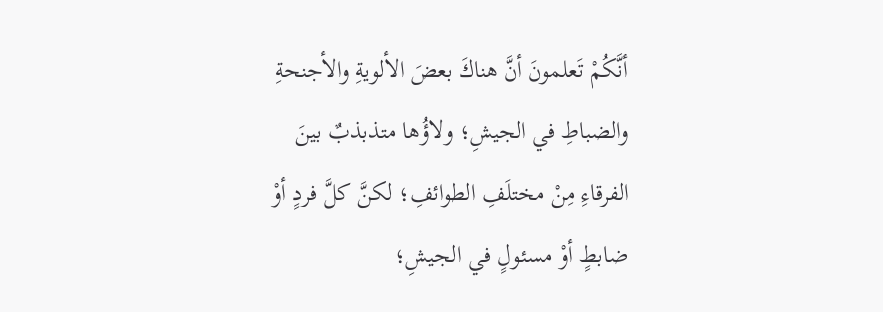أنَّكُمْ تَعلمونَ أنَّ هناكَ بعضَ الألويةِ والأجنحةِ والضباطِ في الجيشِ؛ ولاؤُها متذبذبٌ بينَ الفرقاءِ مِنْ مختلَفِ الطوائفِ؛ لكنَّ كلَّ فردٍ أوْ ضابطٍ أوْ مسئولٍ في الجيشِ؛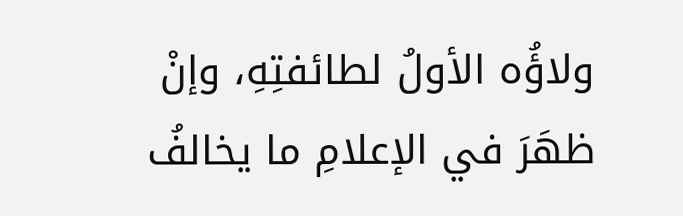ولاؤُه الأولُ لطائفتِهِ، وإنْ ظهَرَ في الإعلامِ ما يخالفُ